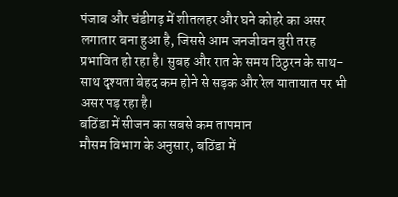पंजाब और चंडीगढ़ में शीतलहर और घने कोहरे का असर लगातार बना हुआ है, जिससे आम जनजीवन बुरी तरह प्रभावित हो रहा है। सुबह और रात के समय ठिठुरन के साथ-साथ दृश्यता बेहद कम होने से सड़क और रेल यातायात पर भी असर पड़ रहा है।
बठिंडा में सीजन का सबसे कम तापमान
मौसम विभाग के अनुसार, बठिंडा में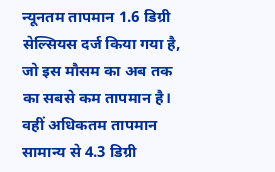न्यूनतम तापमान 1.6 डिग्री सेल्सियस दर्ज किया गया है, जो इस मौसम का अब तक का सबसे कम तापमान है। वहीं अधिकतम तापमान सामान्य से 4.3 डिग्री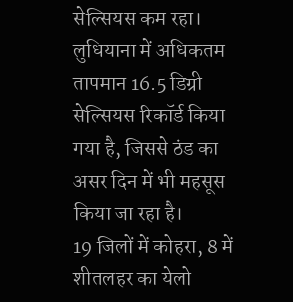सेल्सियस कम रहा। लुधियाना में अधिकतम तापमान 16.5 डिग्री सेल्सियस रिकॉर्ड किया गया है, जिससे ठंड का असर दिन में भी महसूस किया जा रहा है।
19 जिलों में कोहरा, 8 में शीतलहर का येलो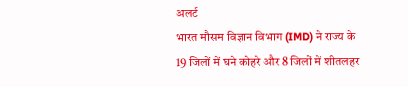अलर्ट
भारत मौसम विज्ञान विभाग (IMD) ने राज्य के 19 जिलों में घने कोहरे और 8 जिलों में शीतलहर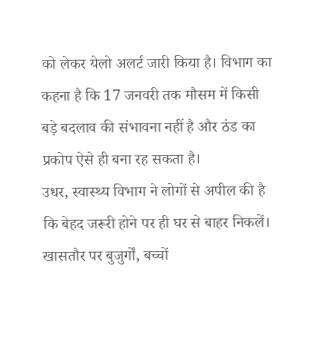को लेकर येलो अलर्ट जारी किया है। विभाग का कहना है कि 17 जनवरी तक मौसम में किसी बड़े बदलाव की संभावना नहीं है और ठंड का प्रकोप ऐसे ही बना रह सकता है।
उधर, स्वास्थ्य विभाग ने लोगों से अपील की है कि बेहद जरूरी होने पर ही घर से बाहर निकलें। खासतौर पर बुजुर्गों, बच्चों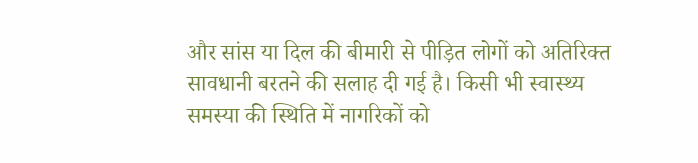और सांस या दिल की बीमारी से पीड़ित लोगों को अतिरिक्त सावधानी बरतने की सलाह दी गई है। किसी भी स्वास्थ्य समस्या की स्थिति में नागरिकों को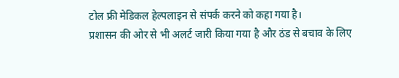टोल फ्री मेडिकल हेल्पलाइन से संपर्क करने को कहा गया है।
प्रशासन की ओर से भी अलर्ट जारी किया गया है और ठंड से बचाव के लिए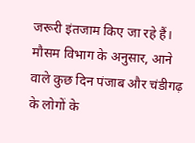जरूरी इंतजाम किए जा रहे हैं। मौसम विभाग के अनुसार, आने वाले कुछ दिन पंजाब और चंडीगढ़ के लोगों के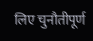लिए चुनौतीपूर्ण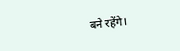बने रहेंगे।